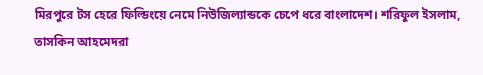মিরপুরে টস হেরে ফিল্ডিংয়ে নেমে নিউজিল্যান্ডকে চেপে ধরে বাংলাদেশ। শরিফুল ইসলাম, তাসকিন আহমেদরা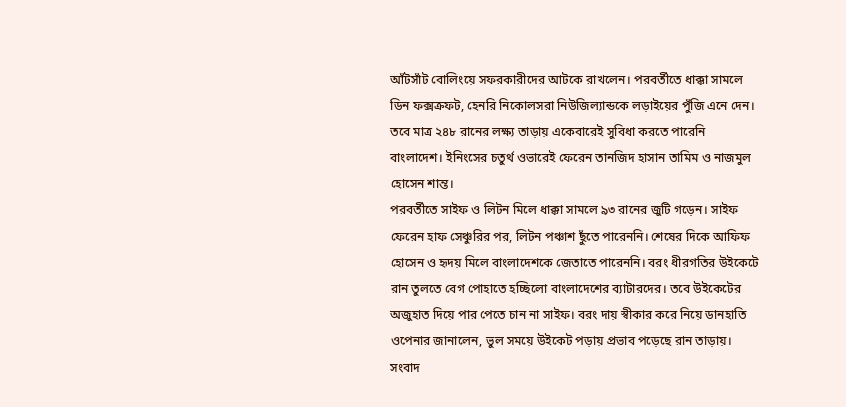আঁটসাঁট বোলিংয়ে সফরকারীদের আটকে রাখলেন। পরবর্তীতে ধাক্কা সামলে ডিন ফক্সক্রফট, হেনরি নিকোলসরা নিউজিল্যান্ডকে লড়াইয়ের পুঁজি এনে দেন। তবে মাত্র ২৪৮ রানের লক্ষ্য তাড়ায় একেবারেই সুবিধা করতে পারেনি বাংলাদেশ। ইনিংসের চতুর্থ ওভারেই ফেরেন তানজিদ হাসান তামিম ও নাজমুল হোসেন শান্ত।
পরবর্তীতে সাইফ ও লিটন মিলে ধাক্কা সামলে ৯৩ রানের জুটি গড়েন। সাইফ ফেরেন হাফ সেঞ্চুরির পর, লিটন পঞ্চাশ ছুঁতে পারেননি। শেষের দিকে আফিফ হোসেন ও হৃদয় মিলে বাংলাদেশকে জেতাতে পারেননি। বরং ধীরগতির উইকেটে রান তুলতে বেগ পোহাতে হচ্ছিলো বাংলাদেশের ব্যাটারদের। তবে উইকেটের অজুহাত দিয়ে পার পেতে চান না সাইফ। বরং দায় স্বীকার করে নিয়ে ডানহাতি ওপেনার জানালেন, ভুল সময়ে উইকেট পড়ায় প্রভাব পড়েছে রান তাড়ায়।
সংবাদ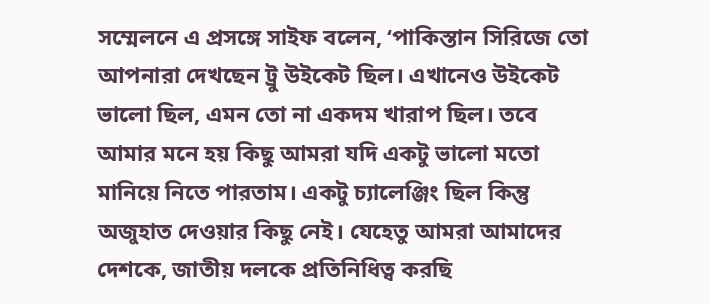সম্মেলনে এ প্রসঙ্গে সাইফ বলেন, ‘পাকিস্তান সিরিজে তো আপনারা দেখছেন ট্রু উইকেট ছিল। এখানেও উইকেট ভালো ছিল, এমন তো না একদম খারাপ ছিল। তবে আমার মনে হয় কিছু আমরা যদি একটু ভালো মতো মানিয়ে নিতে পারতাম। একটু চ্যালেঞ্জিং ছিল কিন্তু অজুহাত দেওয়ার কিছু নেই। যেহেতু আমরা আমাদের দেশকে, জাতীয় দলকে প্রতিনিধিত্ব করছি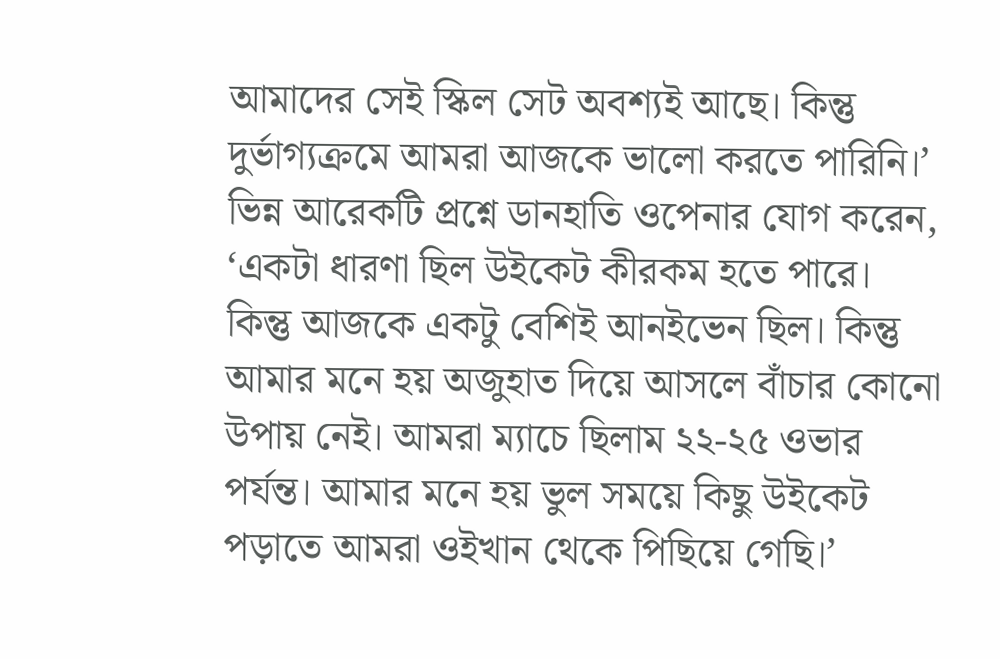আমাদের সেই স্কিল সেট অবশ্যই আছে। কিন্তু দুর্ভাগ্যক্রমে আমরা আজকে ভালো করতে পারিনি।’
ভিন্ন আরেকটি প্রশ্নে ডানহাতি ওপেনার যোগ করেন, ‘একটা ধারণা ছিল উইকেট কীরকম হতে পারে। কিন্তু আজকে একটু বেশিই আনইভেন ছিল। কিন্তু আমার মনে হয় অজুহাত দিয়ে আসলে বাঁচার কোনো উপায় নেই। আমরা ম্যাচে ছিলাম ২২-২৫ ওভার পর্যন্ত। আমার মনে হয় ভুল সময়ে কিছু উইকেট পড়াতে আমরা ওইখান থেকে পিছিয়ে গেছি।’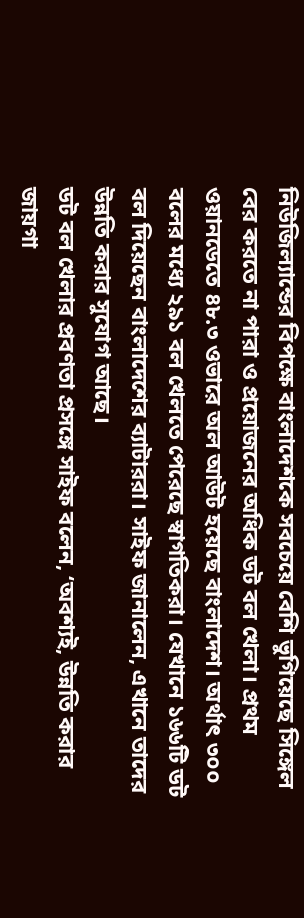নিউজিল্যান্ডের বিপক্ষে বাংলাদেশকে সবচেয়ে বেশি ভুগিয়েছে সিঙ্গেল বের করতে না পারা ও প্রয়োজনের অধিক ডট বল খেলা। প্রথম ওয়ানডেতে ৪৮.৩ ওভারে অল আউট হয়েছে বাংলাদেশ। অর্থাৎ ৩০০ বলের মধ্যে ২৯১ বল খেলতে পেরেছে স্বাগতিকরা। যেখানে ১৬৬টি ডট বল দিয়েছেন বাংলাদেশের ব্যাটাররা। সাইফ জানালেন, এখানে তাদের উন্নতি করার সুযোগ আছে।
ডট বল খেলার প্রবণতা প্রসঙ্গে সাইফ বলেন, ‘অবশ্যই, উন্নতি করার জায়গা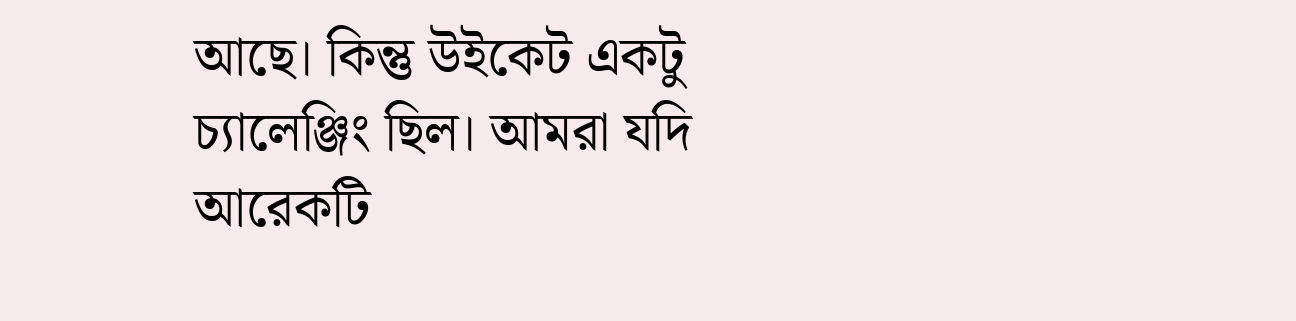আছে। কিন্তু উইকেট একটু চ্যালেঞ্জিং ছিল। আমরা যদি আরেকটি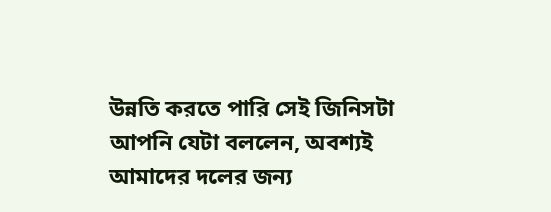উন্নতি করতে পারি সেই জিনিসটা আপনি যেটা বললেন, অবশ্যই আমাদের দলের জন্য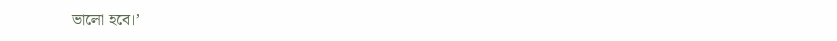ভালো হবে।’